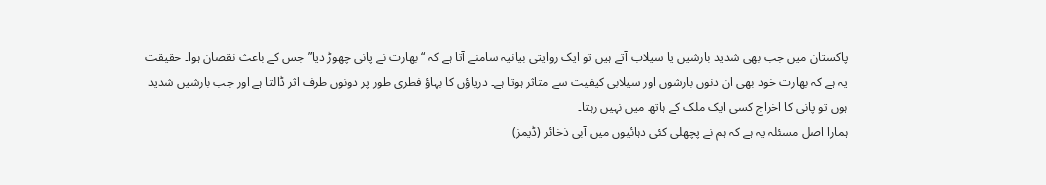پاکستان میں جب بھی شدید بارشیں یا سیلاب آتے ہیں تو ایک روایتی بیانیہ سامنے آتا ہے کہ “بھارت نے پانی چھوڑ دیا” جس کے باعث نقصان ہوا۔ حقیقت یہ ہے کہ بھارت خود بھی ان دنوں بارشوں اور سیلابی کیفیت سے متاثر ہوتا ہے۔ دریاؤں کا بہاؤ فطری طور پر دونوں طرف اثر ڈالتا ہے اور جب بارشیں شدید ہوں تو پانی کا اخراج کسی ایک ملک کے ہاتھ میں نہیں رہتا۔
ہمارا اصل مسئلہ یہ ہے کہ ہم نے پچھلی کئی دہائیوں میں آبی ذخائر (ڈیمز)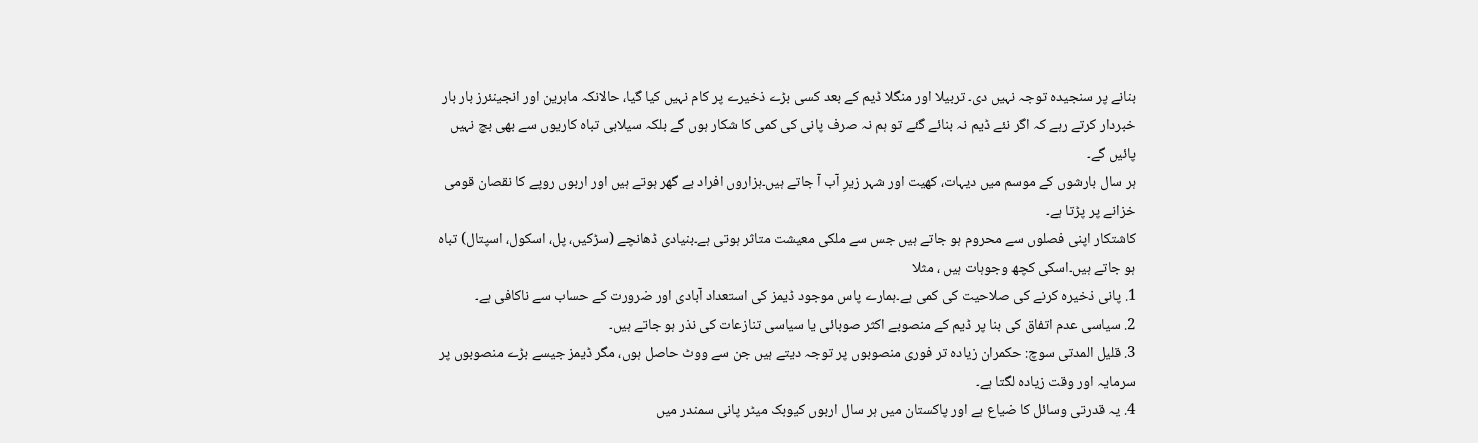بنانے پر سنجیدہ توجہ نہیں دی۔ تربیلا اور منگلا ڈیم کے بعد کسی بڑے ذخیرے پر کام نہیں کیا گیا، حالانکہ ماہرین اور انجینئرز بار بار خبردار کرتے رہے کہ اگر نئے ڈیم نہ بنائے گئے تو ہم نہ صرف پانی کی کمی کا شکار ہوں گے بلکہ سیلابی تباہ کاریوں سے بھی بچ نہیں پائیں گے۔
ہر سال بارشوں کے موسم میں دیہات، کھیت اور شہر زیرِ آب آ جاتے ہیں۔ہزاروں افراد بے گھر ہوتے ہیں اور اربوں روپے کا نقصان قومی خزانے پر پڑتا ہے۔
کاشتکار اپنی فصلوں سے محروم ہو جاتے ہیں جس سے ملکی معیشت متاثر ہوتی ہے۔بنیادی ڈھانچے (سڑکیں، پل، اسکول، اسپتال) تباہ ہو جاتے ہیں۔اسکی کچھ وجوہات ہیں ، مثلا
1. پانی ذخیرہ کرنے کی صلاحیت کی کمی ہے۔ہمارے پاس موجود ڈیمز کی استعداد آبادی اور ضرورت کے حساب سے ناکافی ہے۔
2. سیاسی عدم اتفاق کی بنا پر ڈیم کے منصوبے اکثر صوبائی یا سیاسی تنازعات کی نذر ہو جاتے ہیں۔
3. قلیل المدتی سوچ: حکمران زیادہ تر فوری منصوبوں پر توجہ دیتے ہیں جن سے ووٹ حاصل ہوں، مگر ڈیمز جیسے بڑے منصوبوں پر سرمایہ اور وقت زیادہ لگتا ہے۔
4. یہ قدرتی وسائل کا ضیاع ہے اور پاکستان میں ہر سال اربوں کیوبک میٹر پانی سمندر میں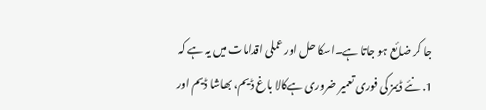جا کر ضائع ہو جاتا ہے۔اسکا حل اور عملی اقدامات میں یہ ہے کہ
1. نئے ڈیمز کی فوری تعمیر ضروری ہےکالا باغ ڈیم، بھاشا ڈیم اور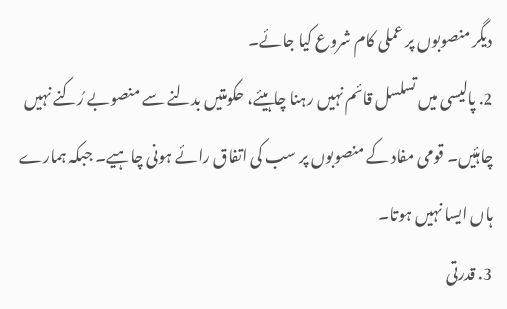دیگر منصوبوں پر عملی کام شروع کیا جائے۔
2. پالیسی میں تسلسل قائم نہیں رہنا چاہیئے، حکومتیں بدلنے سے منصوبے رُکنے نہیں چاہئیں۔ قومی مفاد کے منصوبوں پر سب کی اتفاق رائے ہونی چاہیے۔ جبکہ ہمارے ہاں ایسا نہیں ہوتا۔
3. قدرتی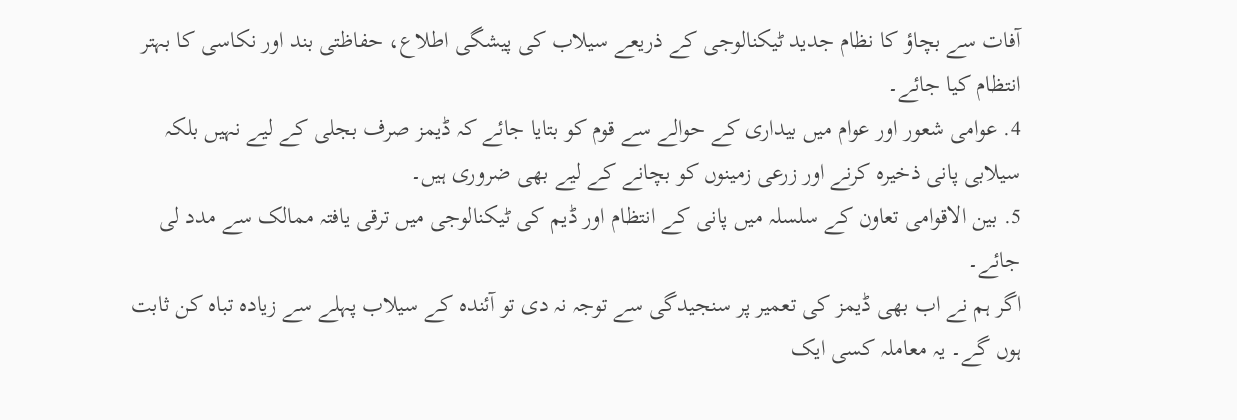آفات سے بچاؤ کا نظام جدید ٹیکنالوجی کے ذریعے سیلاب کی پیشگی اطلاع، حفاظتی بند اور نکاسی کا بہتر انتظام کیا جائے۔
4. عوامی شعور اور عوام میں بیداری کے حوالے سے قوم کو بتایا جائے کہ ڈیمز صرف بجلی کے لیے نہیں بلکہ سیلابی پانی ذخیرہ کرنے اور زرعی زمینوں کو بچانے کے لیے بھی ضروری ہیں۔
5. بین الاقوامی تعاون کے سلسلہ میں پانی کے انتظام اور ڈیم کی ٹیکنالوجی میں ترقی یافتہ ممالک سے مدد لی جائے۔
اگر ہم نے اب بھی ڈیمز کی تعمیر پر سنجیدگی سے توجہ نہ دی تو آئندہ کے سیلاب پہلے سے زیادہ تباہ کن ثابت ہوں گے۔ یہ معاملہ کسی ایک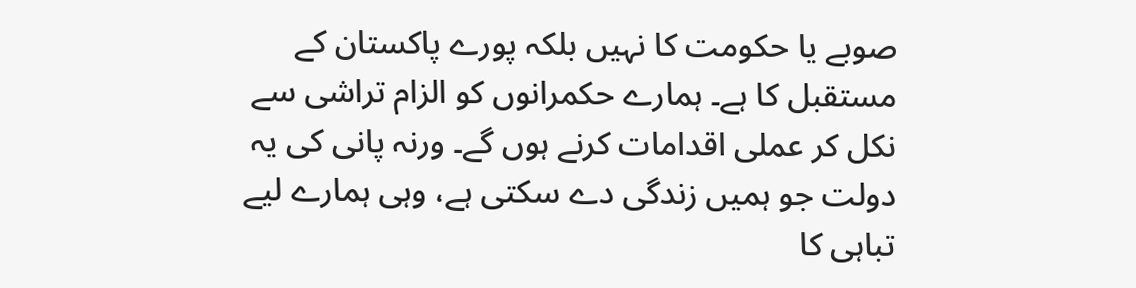صوبے یا حکومت کا نہیں بلکہ پورے پاکستان کے مستقبل کا ہے۔ ہمارے حکمرانوں کو الزام تراشی سے نکل کر عملی اقدامات کرنے ہوں گے۔ ورنہ پانی کی یہ دولت جو ہمیں زندگی دے سکتی ہے، وہی ہمارے لیے تباہی کا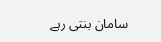سامان بنتی رہے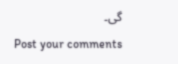گی۔
Post your comments